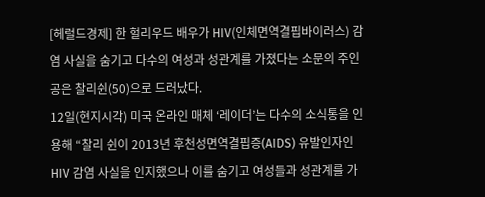[헤럴드경제] 한 헐리우드 배우가 HIV(인체면역결핍바이러스) 감염 사실을 숨기고 다수의 여성과 성관계를 가졌다는 소문의 주인공은 찰리쉰(50)으로 드러났다.
12일(현지시각) 미국 온라인 매체 ‘레이더’는 다수의 소식통을 인용해 “찰리 쉰이 2013년 후천성면역결핍증(AIDS) 유발인자인 HIV 감염 사실을 인지했으나 이를 숨기고 여성들과 성관계를 가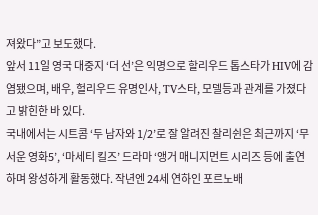져왔다”고 보도했다.
앞서 11일 영국 대중지 ‘더 선’은 익명으로 할리우드 톱스타가 HIV에 감염됐으며, 배우, 헐리우드 유명인사, TV스타, 모델등과 관계를 가졌다고 밝힌한 바 있다.
국내에서는 시트콤 ‘두 남자와 1/2’로 잘 알려진 찰리쉰은 최근까지 ‘무서운 영화5’, ‘마세티 킬즈’ 드라마 ‘앵거 매니지먼트 시리즈 등에 출연하며 왕성하게 활동했다. 작년엔 24세 연하인 포르노배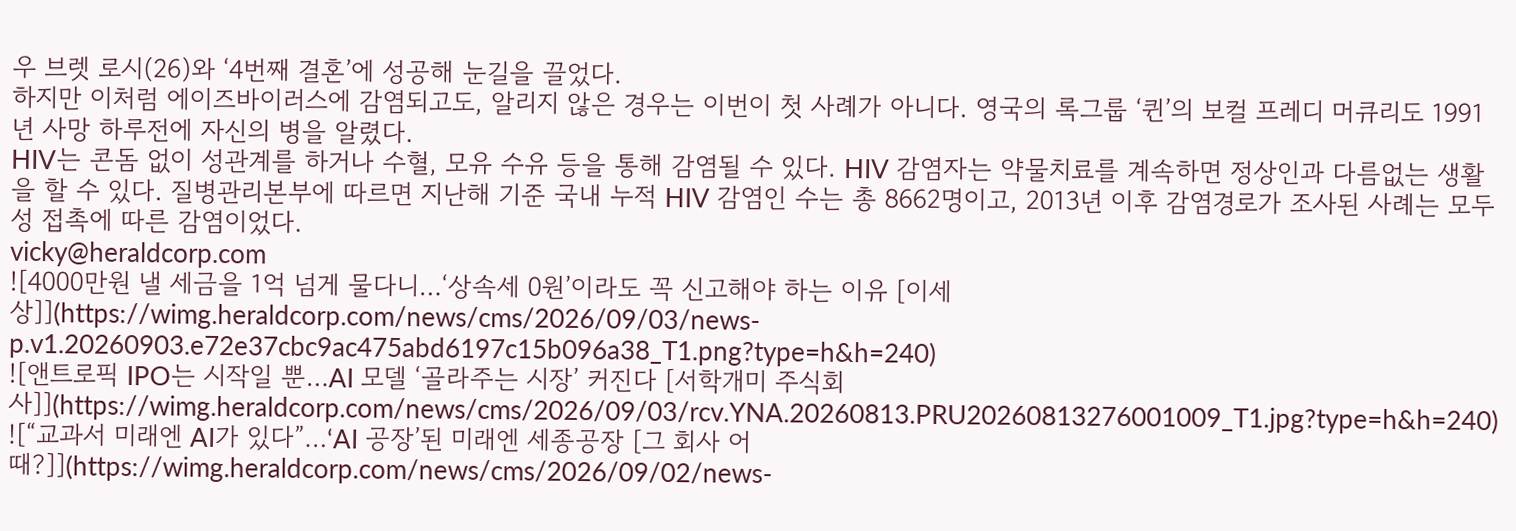우 브렛 로시(26)와 ‘4번째 결혼’에 성공해 눈길을 끌었다.
하지만 이처럼 에이즈바이러스에 감염되고도, 알리지 않은 경우는 이번이 첫 사례가 아니다. 영국의 록그룹 ‘퀸’의 보컬 프레디 머큐리도 1991년 사망 하루전에 자신의 병을 알렸다.
HIV는 콘돔 없이 성관계를 하거나 수혈, 모유 수유 등을 통해 감염될 수 있다. HIV 감염자는 약물치료를 계속하면 정상인과 다름없는 생활을 할 수 있다. 질병관리본부에 따르면 지난해 기준 국내 누적 HIV 감염인 수는 총 8662명이고, 2013년 이후 감염경로가 조사된 사례는 모두 성 접촉에 따른 감염이었다.
vicky@heraldcorp.com
![4000만원 낼 세금을 1억 넘게 물다니…‘상속세 0원’이라도 꼭 신고해야 하는 이유 [이세상]](https://wimg.heraldcorp.com/news/cms/2026/09/03/news-p.v1.20260903.e72e37cbc9ac475abd6197c15b096a38_T1.png?type=h&h=240)
![앤트로픽 IPO는 시작일 뿐…AI 모델 ‘골라주는 시장’ 커진다 [서학개미 주식회사]](https://wimg.heraldcorp.com/news/cms/2026/09/03/rcv.YNA.20260813.PRU20260813276001009_T1.jpg?type=h&h=240)
![“교과서 미래엔 AI가 있다”…‘AI 공장’된 미래엔 세종공장 [그 회사 어때?]](https://wimg.heraldcorp.com/news/cms/2026/09/02/news-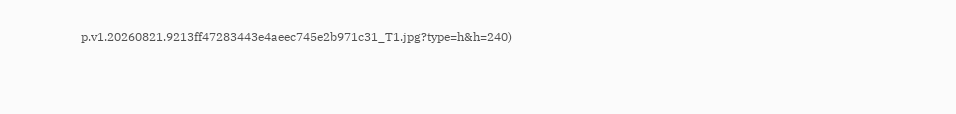p.v1.20260821.9213ff47283443e4aeec745e2b971c31_T1.jpg?type=h&h=240)